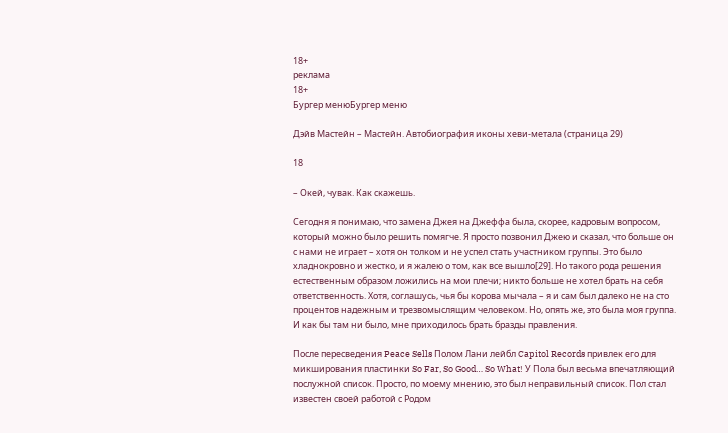18+
реклама
18+
Бургер менюБургер меню

Дэйв Мастейн – Мастейн. Автобиография иконы хеви-метала (страница 29)

18

– Окей, чувак. Как скажешь.

Сегодня я понимаю, что замена Джея на Джеффа была, скорее, кадровым вопросом, который можно было решить помягче. Я просто позвонил Джею и сказал, что больше он с нами не играет – хотя он толком и не успел стать участником группы. Это было хладнокровно и жестко, и я жалею о том, как все вышло[29]. Но такого рода решения естественным образом ложились на мои плечи; никто больше не хотел брать на себя ответственность. Хотя, соглашусь, чья бы корова мычала – я и сам был далеко не на сто процентов надежным и трезвомыслящим человеком. Но, опять же, это была моя группа. И как бы там ни было, мне приходилось брать бразды правления.

После пересведения Peace Sells Полом Лани лейбл Capitol Records привлек его для микширования пластинки So Far, So Good… So What! У Пола был весьма впечатляющий послужной список. Просто, по моему мнению, это был неправильный список. Пол стал известен своей работой с Родом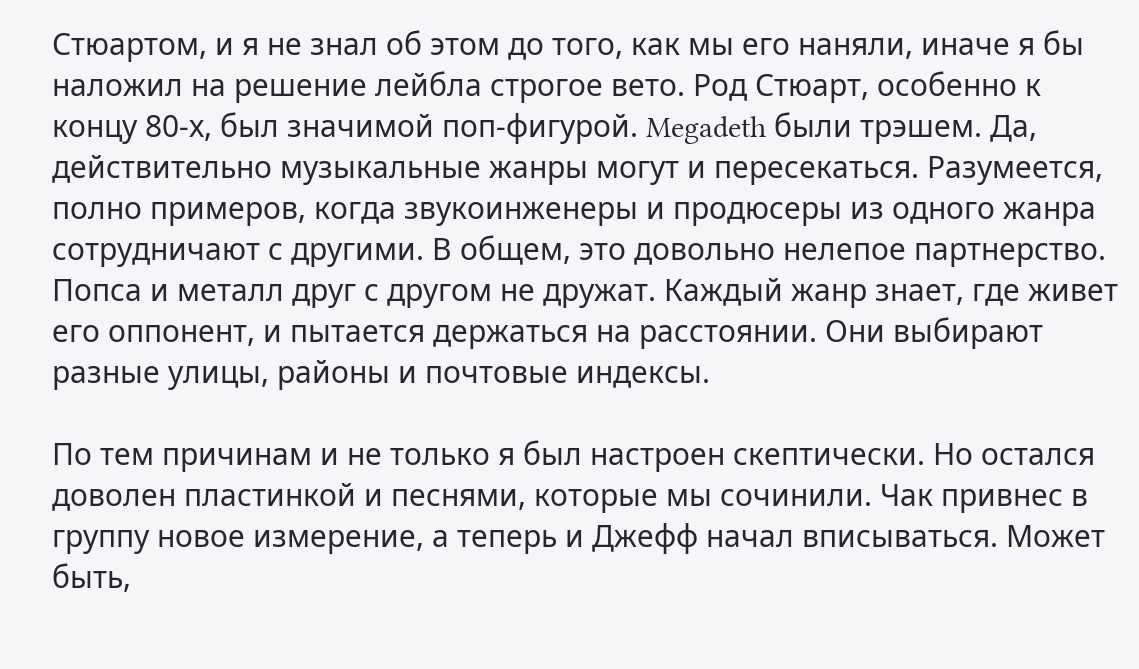Стюартом, и я не знал об этом до того, как мы его наняли, иначе я бы наложил на решение лейбла строгое вето. Род Стюарт, особенно к концу 80-х, был значимой поп-фигурой. Megadeth были трэшем. Да, действительно музыкальные жанры могут и пересекаться. Разумеется, полно примеров, когда звукоинженеры и продюсеры из одного жанра сотрудничают с другими. В общем, это довольно нелепое партнерство. Попса и металл друг с другом не дружат. Каждый жанр знает, где живет его оппонент, и пытается держаться на расстоянии. Они выбирают разные улицы, районы и почтовые индексы.

По тем причинам и не только я был настроен скептически. Но остался доволен пластинкой и песнями, которые мы сочинили. Чак привнес в группу новое измерение, а теперь и Джефф начал вписываться. Может быть,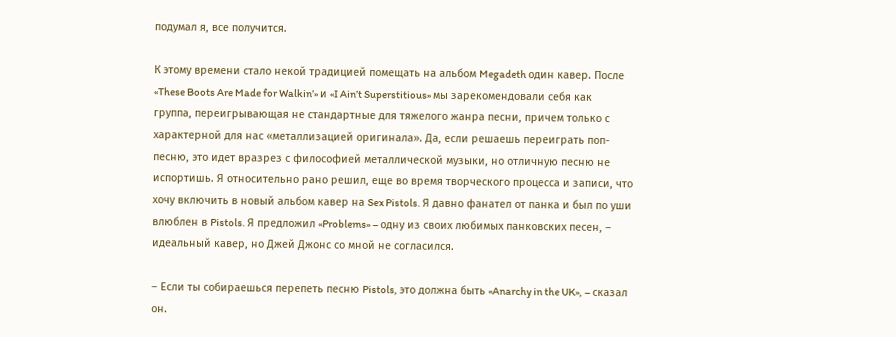подумал я, все получится.

К этому времени стало некой традицией помещать на альбом Megadeth один кавер. После «These Boots Are Made for Walkin’» и «I Ain’t Superstitious» мы зарекомендовали себя как группа, переигрывающая не стандартные для тяжелого жанра песни, причем только с характерной для нас «металлизацией оригинала». Да, если решаешь переиграть поп-песню, это идет вразрез с философией металлической музыки, но отличную песню не испортишь. Я относительно рано решил, еще во время творческого процесса и записи, что хочу включить в новый альбом кавер на Sex Pistols. Я давно фанател от панка и был по уши влюблен в Pistols. Я предложил «Problems» – одну из своих любимых панковских песен, – идеальный кавер, но Джей Джонс со мной не согласился.

– Если ты собираешься перепеть песню Pistols, это должна быть «Anarchy in the UK», – сказал он.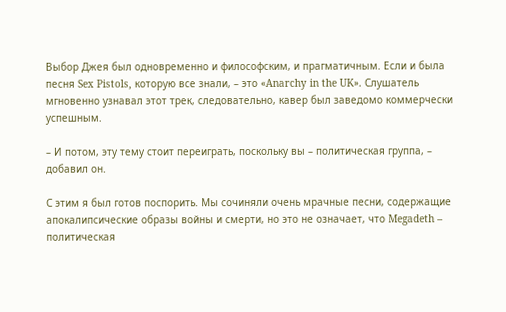Выбор Джея был одновременно и философским, и прагматичным. Если и была песня Sex Pistols, которую все знали, – это «Anarchy in the UK». Слушатель мгновенно узнавал этот трек, следовательно, кавер был заведомо коммерчески успешным.

– И потом, эту тему стоит переиграть, поскольку вы – политическая группа, – добавил он.

С этим я был готов поспорить. Мы сочиняли очень мрачные песни, содержащие апокалипсические образы войны и смерти, но это не означает, что Megadeth – политическая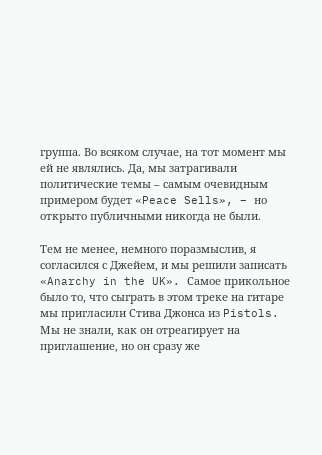группа. Во всяком случае, на тот момент мы ей не являлись. Да, мы затрагивали политические темы – самым очевидным примером будет «Peace Sells», – но открыто публичными никогда не были.

Тем не менее, немного поразмыслив, я согласился с Джейем, и мы решили записать «Anarchy in the UK». Самое прикольное было то, что сыграть в этом треке на гитаре мы пригласили Стива Джонса из Pistols. Мы не знали, как он отреагирует на приглашение, но он сразу же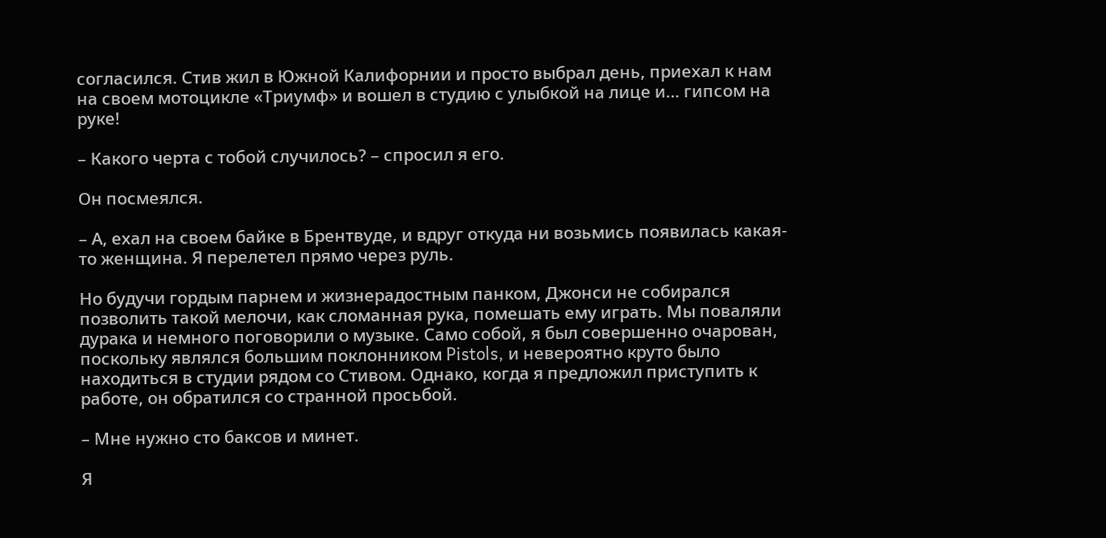согласился. Стив жил в Южной Калифорнии и просто выбрал день, приехал к нам на своем мотоцикле «Триумф» и вошел в студию с улыбкой на лице и… гипсом на руке!

– Какого черта с тобой случилось? – спросил я его.

Он посмеялся.

– А, ехал на своем байке в Брентвуде, и вдруг откуда ни возьмись появилась какая-то женщина. Я перелетел прямо через руль.

Но будучи гордым парнем и жизнерадостным панком, Джонси не собирался позволить такой мелочи, как сломанная рука, помешать ему играть. Мы поваляли дурака и немного поговорили о музыке. Само собой, я был совершенно очарован, поскольку являлся большим поклонником Pistols, и невероятно круто было находиться в студии рядом со Стивом. Однако, когда я предложил приступить к работе, он обратился со странной просьбой.

– Мне нужно сто баксов и минет.

Я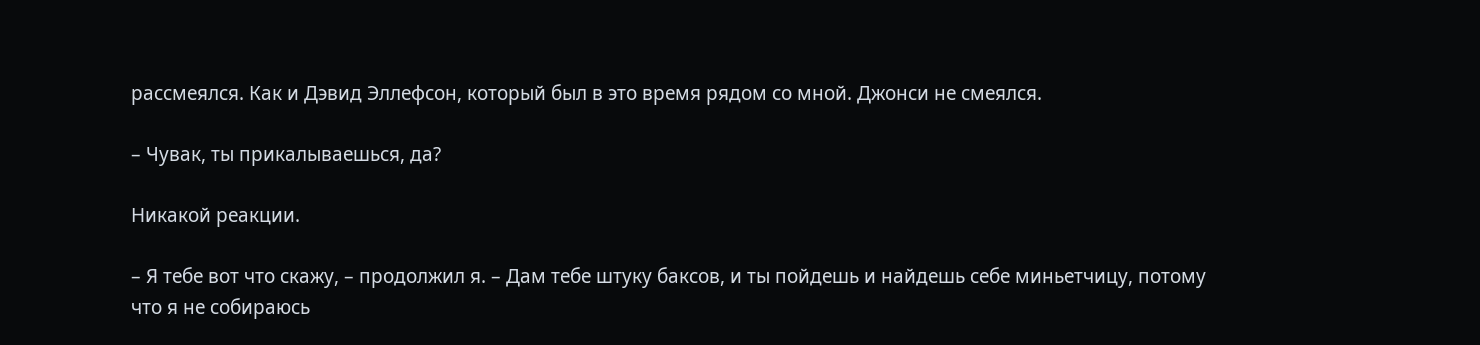рассмеялся. Как и Дэвид Эллефсон, который был в это время рядом со мной. Джонси не смеялся.

– Чувак, ты прикалываешься, да?

Никакой реакции.

– Я тебе вот что скажу, – продолжил я. – Дам тебе штуку баксов, и ты пойдешь и найдешь себе миньетчицу, потому что я не собираюсь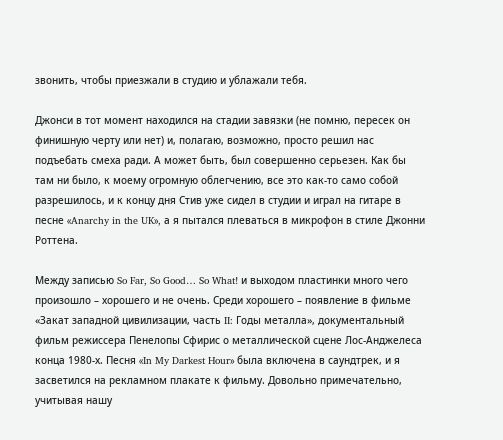звонить, чтобы приезжали в студию и ублажали тебя.

Джонси в тот момент находился на стадии завязки (не помню, пересек он финишную черту или нет) и, полагаю, возможно, просто решил нас подъебать смеха ради. А может быть, был совершенно серьезен. Как бы там ни было, к моему огромную облегчению, все это как-то само собой разрешилось, и к концу дня Стив уже сидел в студии и играл на гитаре в песне «Anarchy in the UK», а я пытался плеваться в микрофон в стиле Джонни Роттена.

Между записью So Far, So Good… So What! и выходом пластинки много чего произошло – хорошего и не очень. Среди хорошего – появление в фильме «Закат западной цивилизации, часть II: Годы металла», документальный фильм режиссера Пенелопы Сфирис о металлической сцене Лос-Анджелеса конца 1980-х. Песня «In My Darkest Hour» была включена в саундтрек, и я засветился на рекламном плакате к фильму. Довольно примечательно, учитывая нашу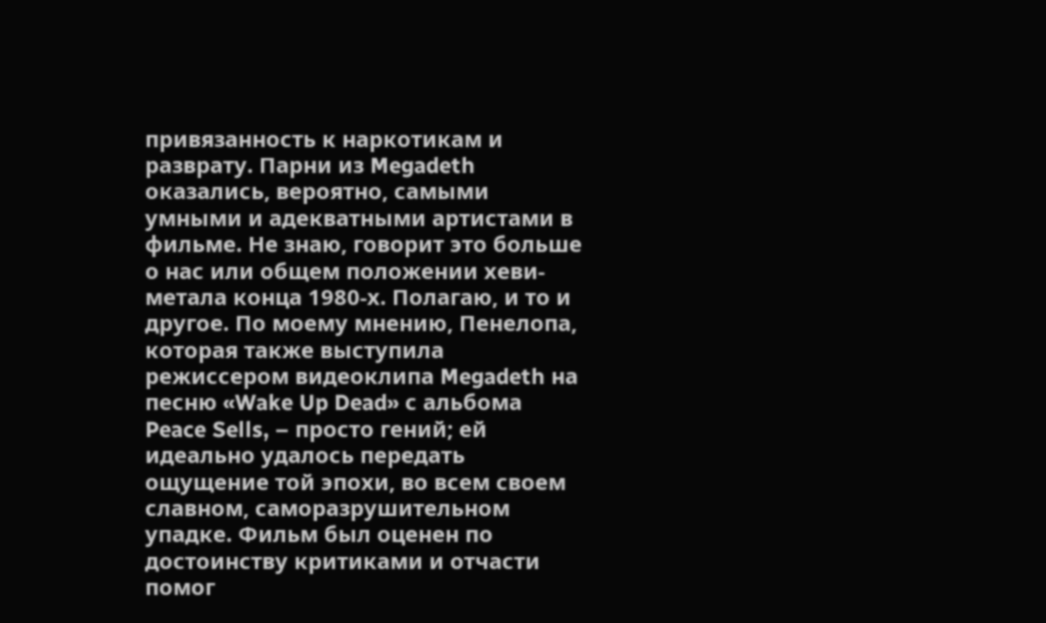привязанность к наркотикам и разврату. Парни из Megadeth оказались, вероятно, самыми умными и адекватными артистами в фильме. Не знаю, говорит это больше о нас или общем положении хеви-метала конца 1980-х. Полагаю, и то и другое. По моему мнению, Пенелопа, которая также выступила режиссером видеоклипа Megadeth на песню «Wake Up Dead» с альбома Peace Sells, – просто гений; ей идеально удалось передать ощущение той эпохи, во всем своем славном, саморазрушительном упадке. Фильм был оценен по достоинству критиками и отчасти помог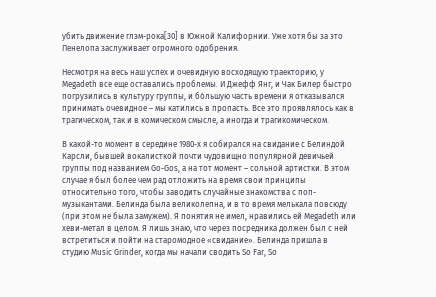убить движение глэм-рока[30] в Южной Калифорнии. Уже хотя бы за это Пенелопа заслуживает огромного одобрения.

Несмотря на весь наш успех и очевидную восходящую траекторию, у Megadeth все еще оставались проблемы. И Джефф Янг, и Чак Билер быстро погрузились в культуру группы, и бóльшую часть времени я отказывался принимать очевидное – мы катились в пропасть. Все это проявлялось как в трагическом, так и в комическом смысле, а иногда и трагикомическом.

В какой-то момент в середине 1980-х я собирался на свидание с Белиндой Карсли, бывшей вокалисткой почти чудовищно популярной девичьей группы под названием Go-Gos, а на тот момент – сольной артистки. В этом случае я был более чем рад отложить на время свои принципы относительно того, чтобы заводить случайные знакомства с поп-музыкантами. Белинда была великолепна, и в то время мелькала повсюду (при этом не была замужем). Я понятия не имел, нравились ей Megadeth или хеви-метал в целом. Я лишь знаю, что через посредника должен был с ней встретиться и пойти на старомодное «свидание». Белинда пришла в студию Music Grinder, когда мы начали сводить So Far, So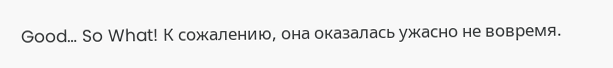Good… So What! К сожалению, она оказалась ужасно не вовремя.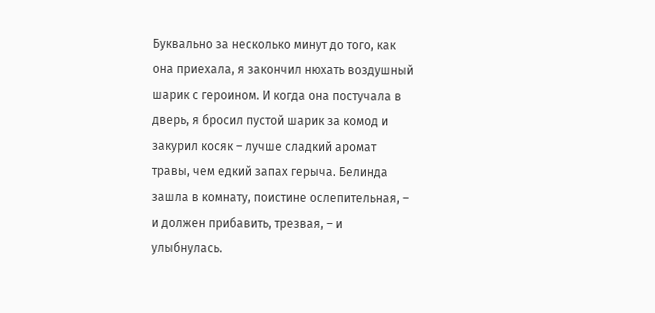Буквально за несколько минут до того, как она приехала, я закончил нюхать воздушный шарик с героином. И когда она постучала в дверь, я бросил пустой шарик за комод и закурил косяк – лучше сладкий аромат травы, чем едкий запах герыча. Белинда зашла в комнату, поистине ослепительная, – и должен прибавить, трезвая, – и улыбнулась.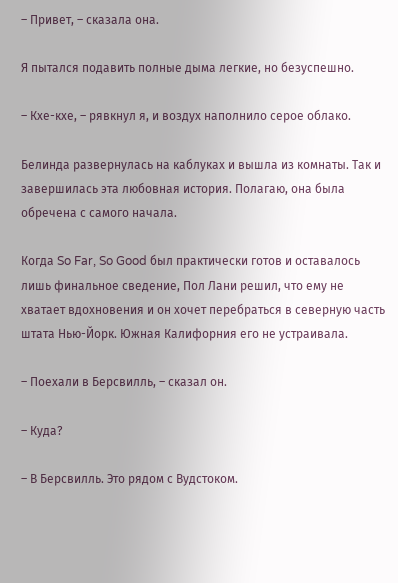– Привет, – сказала она.

Я пытался подавить полные дыма легкие, но безуспешно.

– Кхе-кхе, – рявкнул я, и воздух наполнило серое облако.

Белинда развернулась на каблуках и вышла из комнаты. Так и завершилась эта любовная история. Полагаю, она была обречена с самого начала.

Когда So Far, So Good был практически готов и оставалось лишь финальное сведение, Пол Лани решил, что ему не хватает вдохновения и он хочет перебраться в северную часть штата Нью-Йорк. Южная Калифорния его не устраивала.

– Поехали в Берсвилль, – сказал он.

– Куда?

– В Берсвилль. Это рядом с Вудстоком.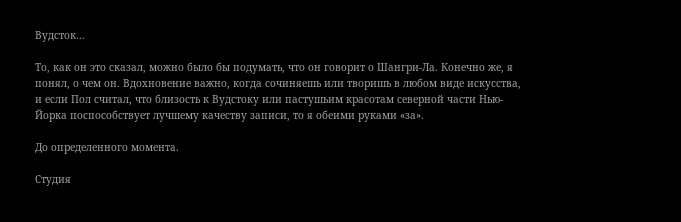Вудсток…

То, как он это сказал, можно было бы подумать, что он говорит о Шангри-Ла. Конечно же, я понял, о чем он. Вдохновение важно, когда сочиняешь или творишь в любом виде искусства, и если Пол считал, что близость к Вудстоку или пастушьим красотам северной части Нью-Йорка поспособствует лучшему качеству записи, то я обеими руками «за».

До определенного момента.

Студия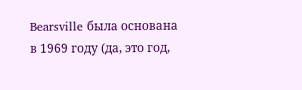Bearsville была основана в 1969 году (да, это год,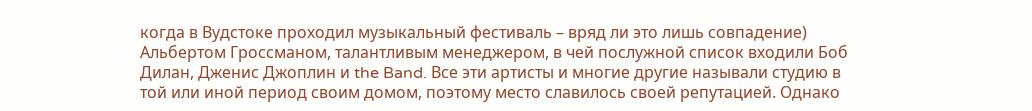когда в Вудстоке проходил музыкальный фестиваль – вряд ли это лишь совпадение) Альбертом Гроссманом, талантливым менеджером, в чей послужной список входили Боб Дилан, Дженис Джоплин и the Band. Все эти артисты и многие другие называли студию в той или иной период своим домом, поэтому место славилось своей репутацией. Однако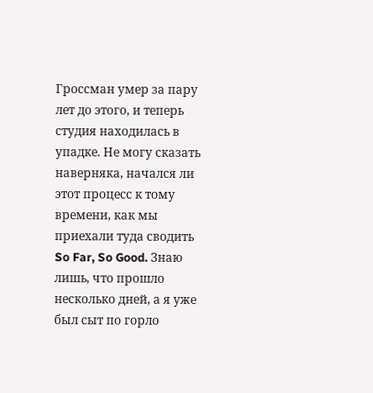Гроссман умер за пару лет до этого, и теперь студия находилась в упадке. Не могу сказать наверняка, начался ли этот процесс к тому времени, как мы приехали туда сводить So Far, So Good. Знаю лишь, что прошло несколько дней, а я уже был сыт по горло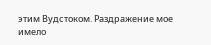этим Вудстоком. Раздражение мое имело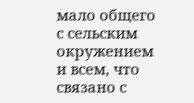мало общего с сельским окружением и всем, что связано с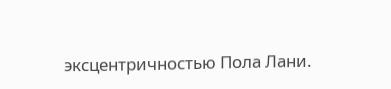эксцентричностью Пола Лани.